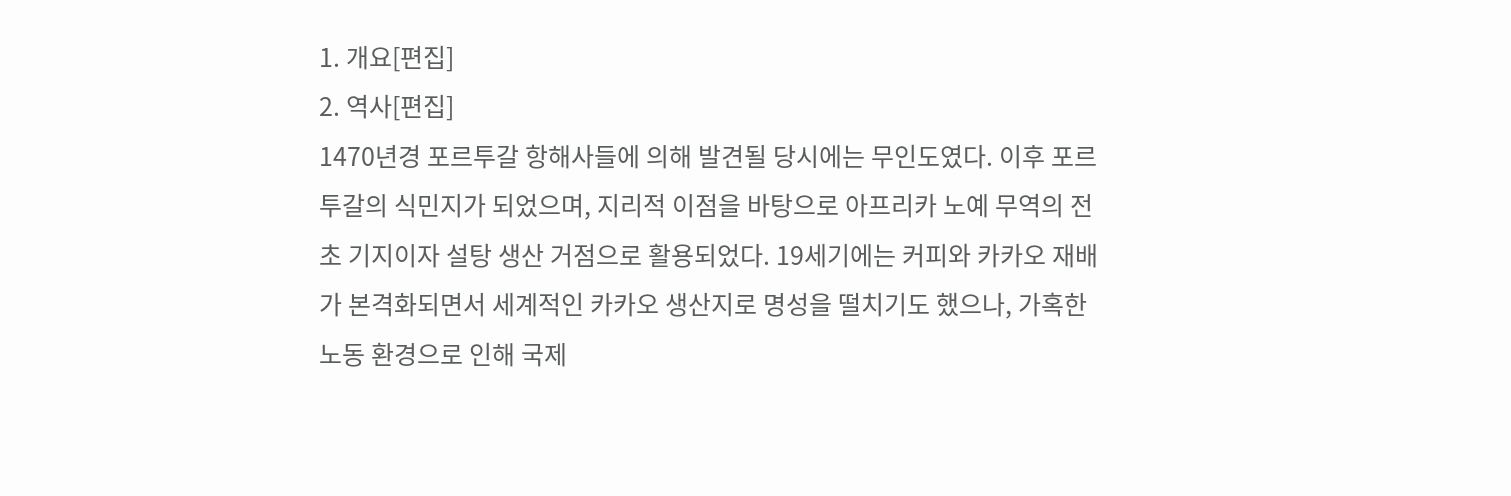1. 개요[편집]
2. 역사[편집]
1470년경 포르투갈 항해사들에 의해 발견될 당시에는 무인도였다. 이후 포르투갈의 식민지가 되었으며, 지리적 이점을 바탕으로 아프리카 노예 무역의 전초 기지이자 설탕 생산 거점으로 활용되었다. 19세기에는 커피와 카카오 재배가 본격화되면서 세계적인 카카오 생산지로 명성을 떨치기도 했으나, 가혹한 노동 환경으로 인해 국제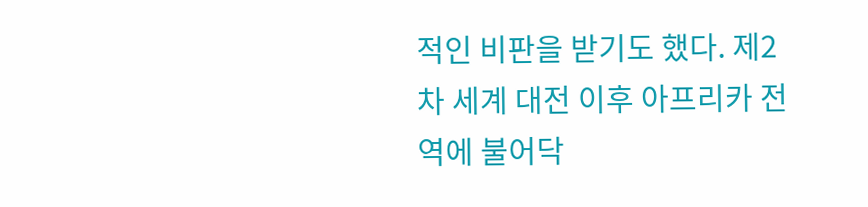적인 비판을 받기도 했다. 제2차 세계 대전 이후 아프리카 전역에 불어닥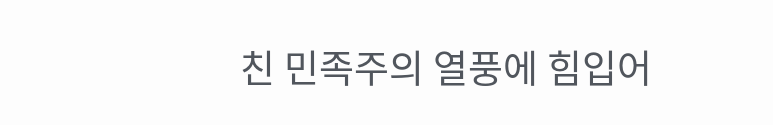친 민족주의 열풍에 힘입어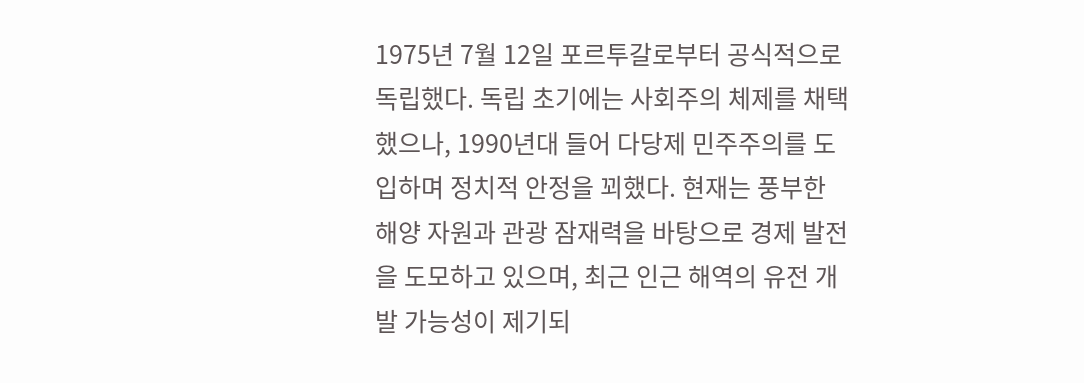1975년 7월 12일 포르투갈로부터 공식적으로 독립했다. 독립 초기에는 사회주의 체제를 채택했으나, 1990년대 들어 다당제 민주주의를 도입하며 정치적 안정을 꾀했다. 현재는 풍부한 해양 자원과 관광 잠재력을 바탕으로 경제 발전을 도모하고 있으며, 최근 인근 해역의 유전 개발 가능성이 제기되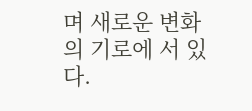며 새로운 변화의 기로에 서 있다.